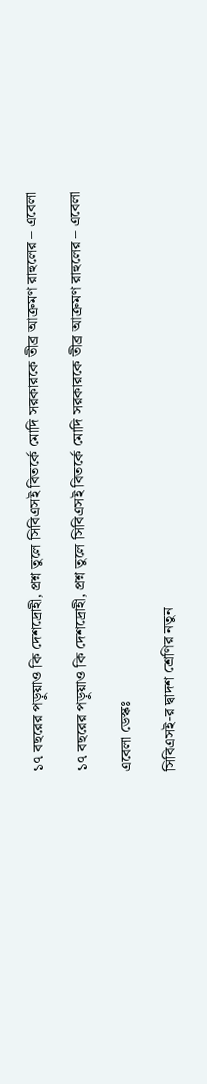১৭ বছরের পড়ুয়াও কি দেশদ্রোহী, প্রশ্ন তুলে সিবিএসই বিতর্কে মোদি সরকারকে তীব্র আক্রমণ রাহুলের – এবেলা

১৭ বছরের পড়ুয়াও কি দেশদ্রোহী, প্রশ্ন তুলে সিবিএসই বিতর্কে মোদি সরকারকে তীব্র আক্রমণ রাহুলের – এবেলা

এবেলা ডেস্কঃ

সিবিএসই-র দ্বাদশ শ্রেণির নতুন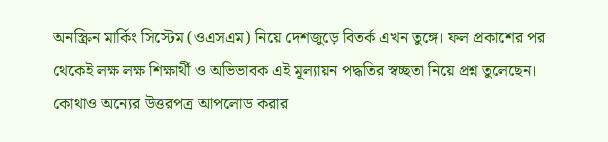অনস্ক্রিন মার্কিং সিস্টেম (ওএসএম) নিয়ে দেশজুড়ে বিতর্ক এখন তুঙ্গে। ফল প্রকাশের পর থেকেই লক্ষ লক্ষ শিক্ষার্থী ও অভিভাবক এই মূল্যায়ন পদ্ধতির স্বচ্ছতা নিয়ে প্রশ্ন তুলেছেন। কোথাও অন্যের উত্তরপত্র আপলোড করার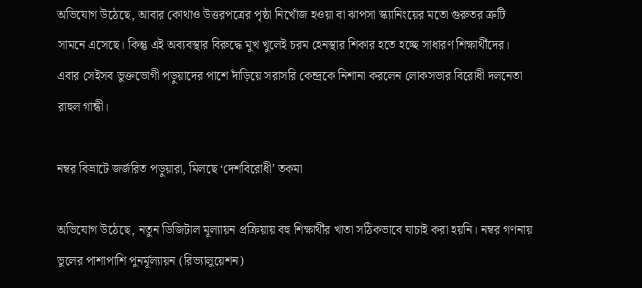অভিযোগ উঠেছে, আবার কোথাও উত্তরপত্রের পৃষ্ঠা নিখোঁজ হওয়া বা ঝাপসা স্ক্যানিংয়ের মতো গুরুতর ত্রুটি সামনে এসেছে। কিন্তু এই অব্যবস্থার বিরুদ্ধে মুখ খুলেই চরম হেনস্থার শিকার হতে হচ্ছে সাধারণ শিক্ষার্থীদের। এবার সেইসব ভুক্তভোগী পড়ুয়াদের পাশে দাঁড়িয়ে সরাসরি কেন্দ্রকে নিশানা করলেন লোকসভার বিরোধী দলনেতা রাহুল গান্ধী।

নম্বর বিভ্রাটে জর্জরিত পড়ুয়ারা, মিলছে ‘দেশবিরোধী’ তকমা

অভিযোগ উঠেছে, নতুন ডিজিটাল মূল্যায়ন প্রক্রিয়ায় বহু শিক্ষার্থীর খাতা সঠিকভাবে যাচাই করা হয়নি। নম্বর গণনায় ভুলের পাশাপাশি পুনর্মূল্যায়ন (রিভ্যালুয়েশন)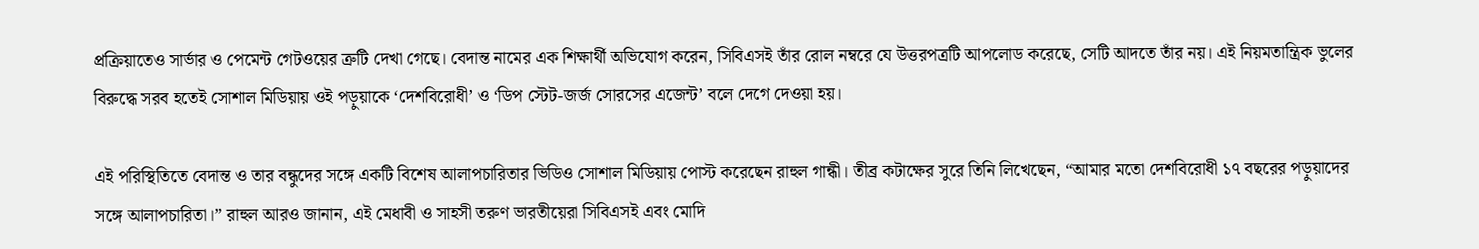প্রক্রিয়াতেও সার্ভার ও পেমেন্ট গেটওয়ের ত্রুটি দেখা গেছে। বেদান্ত নামের এক শিক্ষার্থী অভিযোগ করেন, সিবিএসই তাঁর রোল নম্বরে যে উত্তরপত্রটি আপলোড করেছে, সেটি আদতে তাঁর নয়। এই নিয়মতান্ত্রিক ভুলের বিরুদ্ধে সরব হতেই সোশাল মিডিয়ায় ওই পড়ুয়াকে ‘দেশবিরোধী’ ও ‘ডিপ স্টেট-জর্জ সোরসের এজেন্ট’ বলে দেগে দেওয়া হয়।

এই পরিস্থিতিতে বেদান্ত ও তার বন্ধুদের সঙ্গে একটি বিশেষ আলাপচারিতার ভিডিও সোশাল মিডিয়ায় পোস্ট করেছেন রাহুল গান্ধী। তীব্র কটাক্ষের সুরে তিনি লিখেছেন, “আমার মতো দেশবিরোধী ১৭ বছরের পড়ুয়াদের সঙ্গে আলাপচারিতা।” রাহুল আরও জানান, এই মেধাবী ও সাহসী তরুণ ভারতীয়েরা সিবিএসই এবং মোদি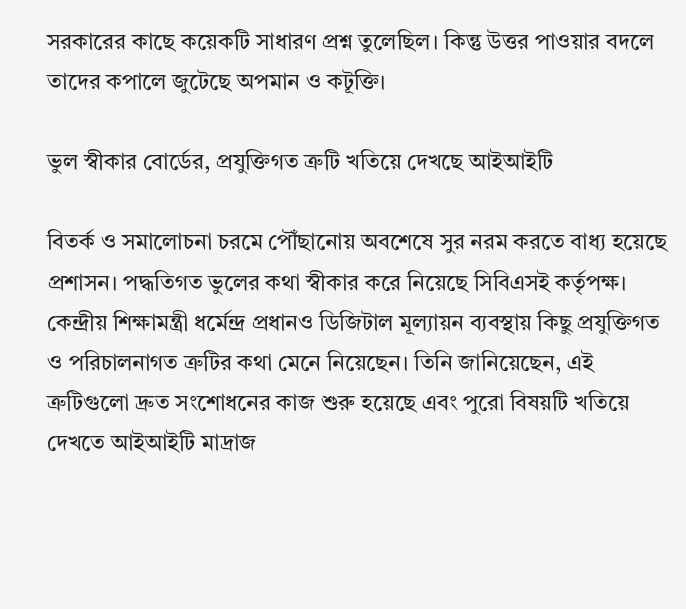সরকারের কাছে কয়েকটি সাধারণ প্রশ্ন তুলেছিল। কিন্তু উত্তর পাওয়ার বদলে তাদের কপালে জুটেছে অপমান ও কটূক্তি।

ভুল স্বীকার বোর্ডের, প্রযুক্তিগত ত্রুটি খতিয়ে দেখছে আইআইটি

বিতর্ক ও সমালোচনা চরমে পৌঁছানোয় অবশেষে সুর নরম করতে বাধ্য হয়েছে প্রশাসন। পদ্ধতিগত ভুলের কথা স্বীকার করে নিয়েছে সিবিএসই কর্তৃপক্ষ। কেন্দ্রীয় শিক্ষামন্ত্রী ধর্মেন্দ্র প্রধানও ডিজিটাল মূল্যায়ন ব্যবস্থায় কিছু প্রযুক্তিগত ও পরিচালনাগত ত্রুটির কথা মেনে নিয়েছেন। তিনি জানিয়েছেন, এই ত্রুটিগুলো দ্রুত সংশোধনের কাজ শুরু হয়েছে এবং পুরো বিষয়টি খতিয়ে দেখতে আইআইটি মাদ্রাজ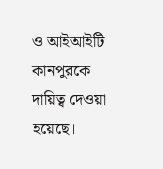ও আইআইটি কানপুরকে দায়িত্ব দেওয়া হয়েছে।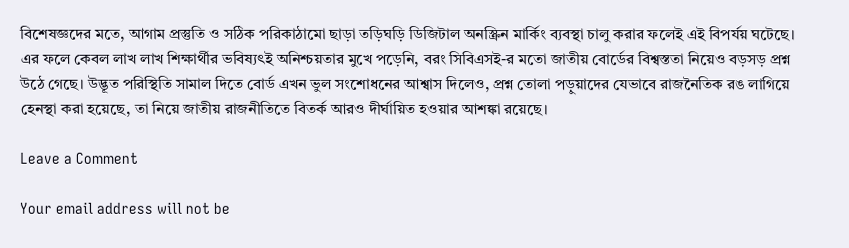বিশেষজ্ঞদের মতে, আগাম প্রস্তুতি ও সঠিক পরিকাঠামো ছাড়া তড়িঘড়ি ডিজিটাল অনস্ক্রিন মার্কিং ব্যবস্থা চালু করার ফলেই এই বিপর্যয় ঘটেছে। এর ফলে কেবল লাখ লাখ শিক্ষার্থীর ভবিষ্যৎই অনিশ্চয়তার মুখে পড়েনি, বরং সিবিএসই-র মতো জাতীয় বোর্ডের বিশ্বস্ততা নিয়েও বড়সড় প্রশ্ন উঠে গেছে। উদ্ভূত পরিস্থিতি সামাল দিতে বোর্ড এখন ভুল সংশোধনের আশ্বাস দিলেও, প্রশ্ন তোলা পড়ুয়াদের যেভাবে রাজনৈতিক রঙ লাগিয়ে হেনস্থা করা হয়েছে, তা নিয়ে জাতীয় রাজনীতিতে বিতর্ক আরও দীর্ঘায়িত হওয়ার আশঙ্কা রয়েছে।

Leave a Comment

Your email address will not be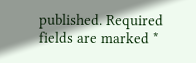published. Required fields are marked *